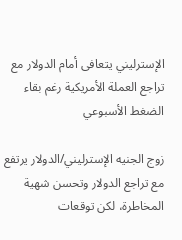الإسترليني يتعافى أمام الدولار مع تراجع العملة الأمريكية رغم بقاء الضغط الأسبوعي

زوج الجنيه الإسترليني/الدولار يرتفع مع تراجع الدولار وتحسن شهية المخاطرة، لكن توقعات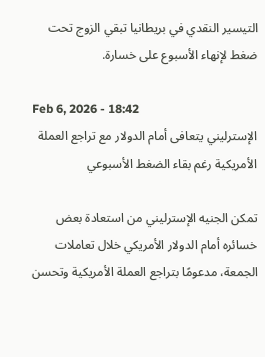التيسير النقدي في بريطانيا تبقي الزوج تحت ضغط لإنهاء الأسبوع على خسارة.

Feb 6, 2026 - 18:42
الإسترليني يتعافى أمام الدولار مع تراجع العملة الأمريكية رغم بقاء الضغط الأسبوعي

تمكن الجنيه الإسترليني من استعادة بعض خسائره أمام الدولار الأمريكي خلال تعاملات الجمعة، مدعومًا بتراجع العملة الأمريكية وتحسن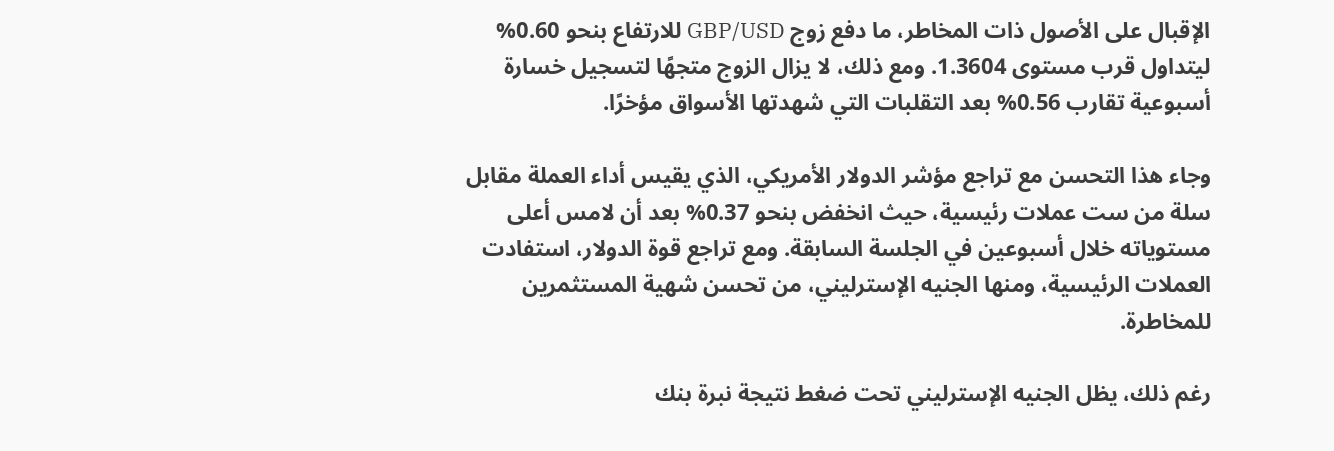الإقبال على الأصول ذات المخاطر، ما دفع زوج GBP/USD للارتفاع بنحو 0.60% ليتداول قرب مستوى 1.3604. ومع ذلك، لا يزال الزوج متجهًا لتسجيل خسارة أسبوعية تقارب 0.56% بعد التقلبات التي شهدتها الأسواق مؤخرًا.

وجاء هذا التحسن مع تراجع مؤشر الدولار الأمريكي، الذي يقيس أداء العملة مقابل سلة من ست عملات رئيسية، حيث انخفض بنحو 0.37% بعد أن لامس أعلى مستوياته خلال أسبوعين في الجلسة السابقة. ومع تراجع قوة الدولار، استفادت العملات الرئيسية، ومنها الجنيه الإسترليني، من تحسن شهية المستثمرين للمخاطرة.

رغم ذلك، يظل الجنيه الإسترليني تحت ضغط نتيجة نبرة بنك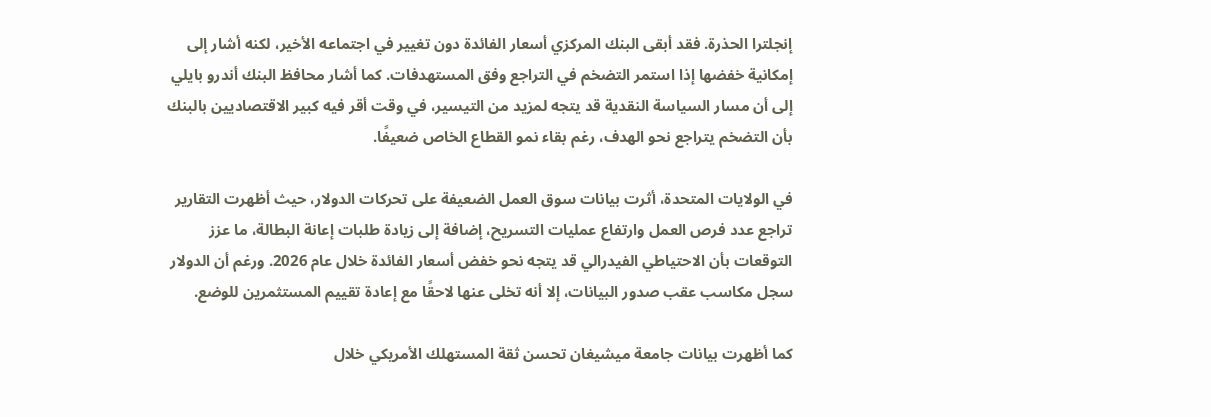إنجلترا الحذرة. فقد أبقى البنك المركزي أسعار الفائدة دون تغيير في اجتماعه الأخير، لكنه أشار إلى إمكانية خفضها إذا استمر التضخم في التراجع وفق المستهدفات. كما أشار محافظ البنك أندرو بايلي إلى أن مسار السياسة النقدية قد يتجه لمزيد من التيسير، في وقت أقر فيه كبير الاقتصاديين بالبنك بأن التضخم يتراجع نحو الهدف، رغم بقاء نمو القطاع الخاص ضعيفًا.

في الولايات المتحدة، أثرت بيانات سوق العمل الضعيفة على تحركات الدولار، حيث أظهرت التقارير تراجع عدد فرص العمل وارتفاع عمليات التسريح، إضافة إلى زيادة طلبات إعانة البطالة، ما عزز التوقعات بأن الاحتياطي الفيدرالي قد يتجه نحو خفض أسعار الفائدة خلال عام 2026. ورغم أن الدولار سجل مكاسب عقب صدور البيانات، إلا أنه تخلى عنها لاحقًا مع إعادة تقييم المستثمرين للوضع.

كما أظهرت بيانات جامعة ميشيغان تحسن ثقة المستهلك الأمريكي خلال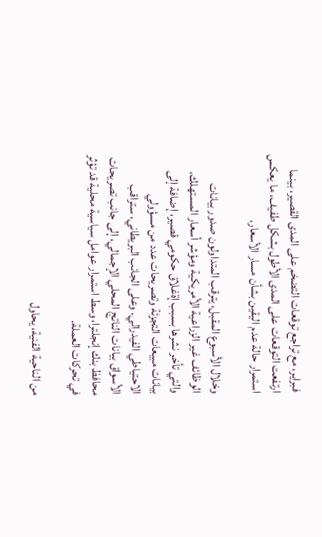فبراير، مع تراجع توقعات التضخم على المدى القصير، بينما ارتفعت التوقعات على المدى الأطول بشكل طفيف، ما يعكس استمرار حالة عدم اليقين بشأن مسار الأسعار.

وخلال الأسبوع المقبل، يترقب المتداولون صدور بيانات الوظائف غير الزراعية الأمريكية ومؤشر أسعار المستهلك، والتي تأخر نشرها بسبب إةغلاق حكومي قصير، إضافة إلى بيانات مبيعات التجزئة وتصريحات عدد من مسؤولي الاحتياطي الفيدرالي. وعلى الجانب البريطاني، ستراقب الأسواق بيانات الناتج المحلي الإجمالي، إلى جانب تصريحات محافظ بنك إنجلترا، وسط استمرار عوامل سياسية محلية قد تؤثر في تحركات العملة.

من الناحية الفنية، يحاول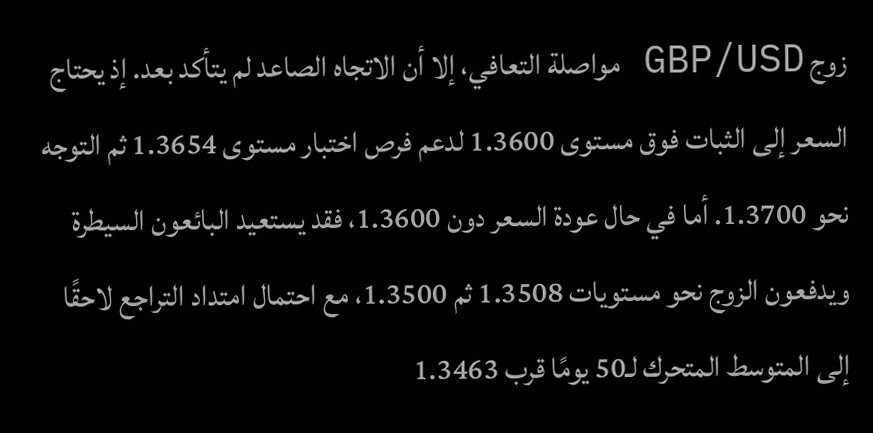زوج GBP/USD مواصلة التعافي، إلا أن الاتجاه الصاعد لم يتأكد بعد. إذ يحتاج السعر إلى الثبات فوق مستوى 1.3600 لدعم فرص اختبار مستوى 1.3654 ثم التوجه نحو 1.3700. أما في حال عودة السعر دون 1.3600، فقد يستعيد البائعون السيطرة ويدفعون الزوج نحو مستويات 1.3508 ثم 1.3500، مع احتمال امتداد التراجع لاحقًا إلى المتوسط المتحرك لـ50 يومًا قرب 1.3463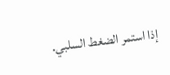إذا استمر الضغط السلبي.